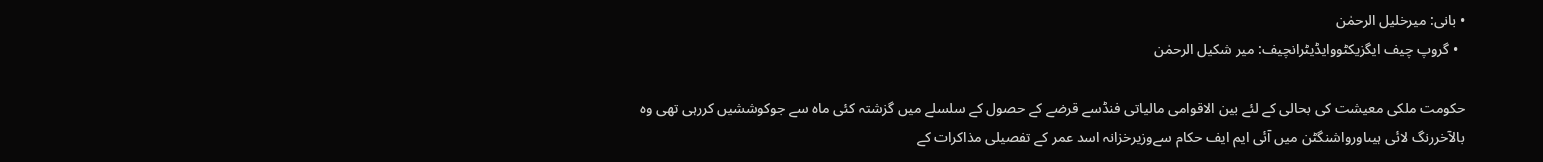• بانی: میرخلیل الرحمٰن
  • گروپ چیف ایگزیکٹووایڈیٹرانچیف: میر شکیل الرحمٰن

حکومت ملکی معیشت کی بحالی کے لئے بین الاقوامی مالیاتی فنڈسے قرضے کے حصول کے سلسلے میں گزشتہ کئی ماہ سے جوکوششیں کررہی تھی وہ بالآخررنگ لائی ہیںاورواشنگٹن میں آئی ایم ایف حکام سےوزیرخزانہ اسد عمر کے تفصیلی مذاکرات کے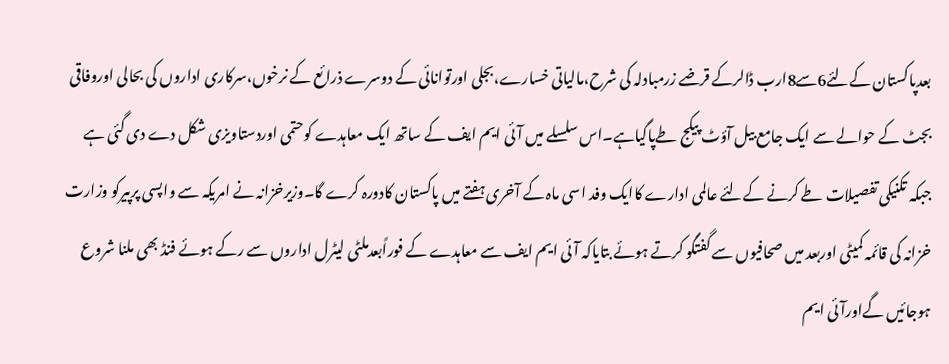بعدپاکستان کےلئے6سے8ارب ڈالرکے قرضے زرمبادلہ کی شرح،مالیاتی خسارے،بجلی اورتوانائی کے دوسرے ذرائع کے نرخوں،سرکاری اداروں کی بحالی اوروفاقی بجٹ کے حوالے سے ایک جامع بیل آؤٹ پیکج طےپاگیاہے۔اس سلسلے میں آئی ایم ایف کے ساتھ ایک معاہدے کوحتمی اوردستاویزی شکل دے دی گئی ہے جبکہ تکنیکی تفصیلات طے کرنے کےلئے عالمی ادارے کاایک وفد اسی ماہ کے آخری ہفتے میں پاکستان کادورہ کرے گا۔وزیرخزانہ نے امریکہ سے واپسی پرپیرکو وزارت خزانہ کی قائمہ کمیٹی اوربعد میں صحافیوں سے گفتگو کرتے ہوئے بتایاکہ آئی ایم ایف سے معاہدے کے فوراًبعدملٹی لیٹرل اداروں سے رکے ہوئے فنڈ بھی ملنا شروع ہوجائیں گےاورآئی ایم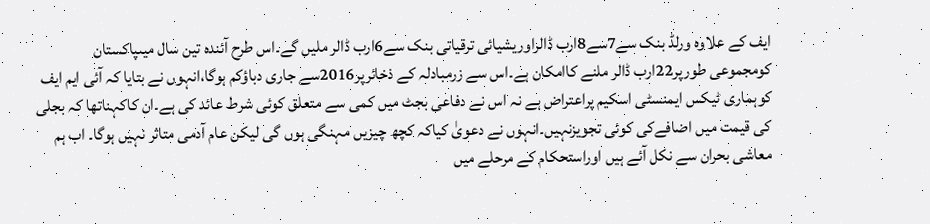ایف کے علاوہ ورلڈ بنک سے7سے8ارب ڈالراوریشیائی ترقیاتی بنک سے6ارب ڈالر ملیں گے۔اس طرح آئندہ تین سال میںپاکستان کومجموعی طورپر22ارب ڈالر ملنے کاامکان ہے۔اس سے زرمبادلہ کے ذخائرپر2016سے جاری دباؤکم ہوگا،انہوں نے بتایا کہ آئی ایم ایف کوہماری ٹیکس ایمنسٹی اسکیم پراعتراض ہے نہ اس نے دفاعی بجٹ میں کمی سے متعلق کوئی شرط عائد کی ہے۔ان کاکہناتھا کہ بجلی کی قیمت میں اضافےکی کوئی تجویزنہیں۔انہوں نے دعویٰ کیاکہ کچھ چیزیں مہنگی ہوں گی لیکن عام آدمی متاثر نہیں ہوگا۔ اب ہم معاشی بحران سے نکل آئے ہیں اوراستحکام کے مرحلے میں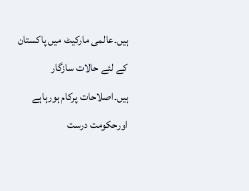ہیں۔عالمی مارکیٹ میں پاکستان کے لئے حالات سازگار ہیں۔اصلاحات پرکام ہورہاہے اورحکومت درست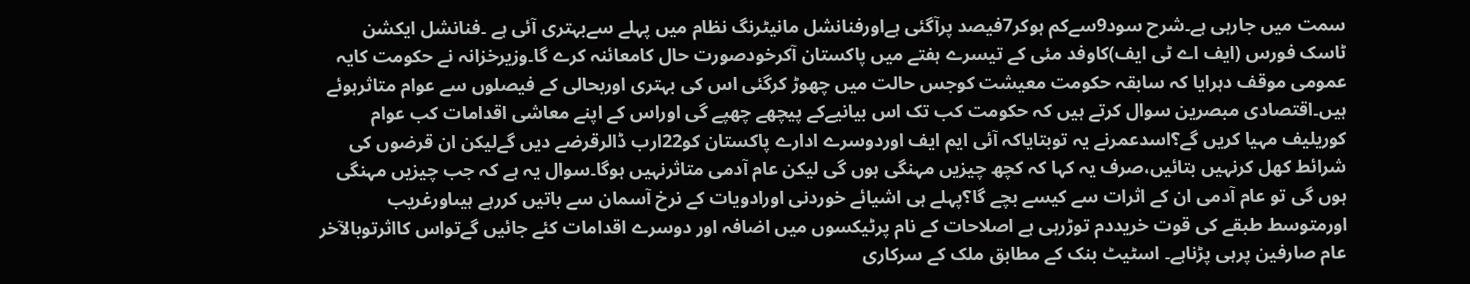سمت میں جارہی ہے۔شرح سود9سےکم ہوکر7فیصد پرآگئی ہےاورفنانشل مانیٹرنگ نظام میں پہلے سےبہتری آئی ہے ۔فنانشل ایکشن ٹاسک فورس (ایف اے ٹی ایف)کاوفد مئی کے تیسرے ہفتے میں پاکستان آکرخودصورت حال کامعائنہ کرے گا۔وزیرخزانہ نے حکومت کایہ عمومی موقف دہرایا کہ سابقہ حکومت معیشت کوجس حالت میں چھوڑ کرگئی اس کی بہتری اوربحالی کے فیصلوں سے عوام متاثرہوئے ہیں۔اقتصادی مبصرین سوال کرتے ہیں کہ حکومت کب تک اس بیانیےکے پیچھے چھپے گی اوراس کے اپنے معاشی اقدامات کب عوام کوریلیف مہیا کریں گے؟اسدعمرنے یہ توبتایاکہ آئی ایم ایف اوردوسرے ادارے پاکستان کو22ارب ڈالرقرضے دیں گےلیکن ان قرضوں کی شرائط کھل کرنہیں بتائیں،صرف یہ کہا کہ کچھ چیزیں مہنگی ہوں گی لیکن عام آدمی متاثرنہیں ہوگا۔سوال یہ ہے کہ جب چیزیں مہنگی ہوں گی تو عام آدمی ان کے اثرات سے کیسے بچے گا؟پہلے ہی اشیائے خوردنی اورادویات کے نرخ آسمان سے باتیں کررہے ہیںاورغریب اورمتوسط طبقے کی قوت خریددم توڑرہی ہے اصلاحات کے نام پرٹیکسوں میں اضافہ اور دوسرے اقدامات کئے جائیں گےتواس کااثرتوبالآخر عام صارفین پرہی پڑناہے۔ اسٹیٹ بنک کے مطابق ملک کے سرکاری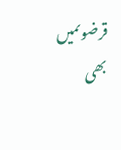قرضوںمیں بھی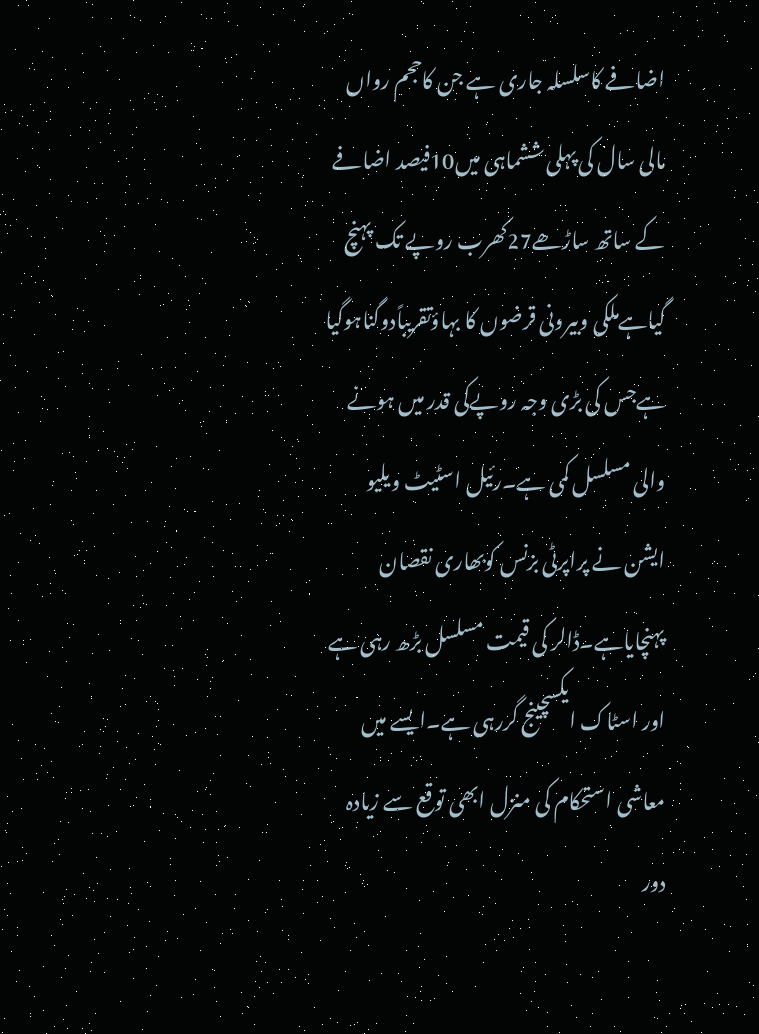اضافے کاسلسلہ جاری ہے جن کاحجم رواں مالی سال کی پہلی ششماہی میں10فیصد اضافے کے ساتھ ساڑھے27کھرب روپے تک پہنچ گیاہےملکی وبیرونی قرضوں کا بہاؤتقریباًدوگناہوگیا ہےجس کی بڑی وجہ روپےکی قدر میں ہونے والی مسلسل کمی ہے۔رئیل اسٹیٹ ویلیو ایشن نے پراپرٹی بزنس کوبھاری نقصان پہنچایاہے۔ڈالر کی قیمت مسلسل بڑھ رہی ہے اور اسٹاک ایکسچینج گررہی ہے۔ایسے میں معاشی استحکام کی منزل ابھی توقع سے زیادہ دور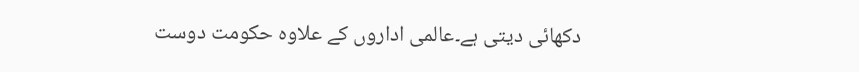دکھائی دیتی ہے۔عالمی اداروں کے علاوہ حکومت دوست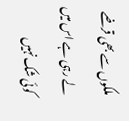ملکوں سے بھی قرضے لے رہی ہے اس میں کوئی شک نہیں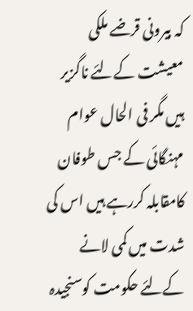کہ بیرونی قرضے ملکی معیشت کےلئے ناگزیر ہیں مگر فی الحال عوام مہنگائی کے جس طوفان کامقابلہ کررہے ہیں اس کی شدت میں کمی لانے کےلئے حکومت کوسنجیدہ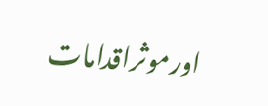اورموثراقدامات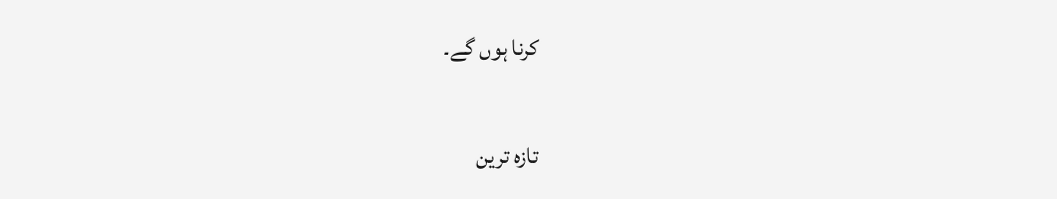کرنا ہوں گے۔

تازہ ترین